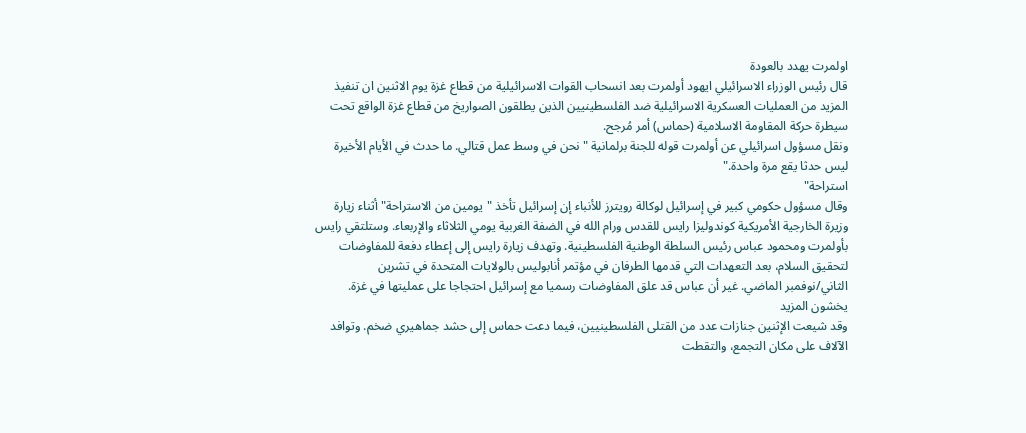اولمرت يهدد بالعودة
قال رئيس الوزراء الاسرائيلي ايهود أولمرت بعد انسحاب القوات الاسرائيلية من قطاع غزة يوم الاثنين ان تنفيذ المزيد من العمليات العسكرية الاسرائيلية ضد الفلسطينيين الذين يطلقون الصواريخ من قطاع غزة الواقع تحت سيطرة حركة المقاومة الاسلامية (حماس) أمر مُرجح.
ونقل مسؤول اسرائيلي عن أولمرت قوله للجنة برلمانية "نحن في وسط عمل قتالي. ما حدث في الأيام الأخيرة ليس حدثا يقع مرة واحدة."
استراحة"
وقال مسؤول حكومي كبير في إسرائيل لوكالة رويترز للأنباء إن إسرائيل تأخذ "يومين من الاستراحة" أثناء زيارة وزيرة الخارجية الأمريكية كوندوليزا رايس للقدس ورام الله في الضفة الغربية يومي الثلاثاء والإربعاء. وستلتقي رايس بأولمرت ومحمود عباس رئيس السلطة الوطنية الفلسطينية. وتهدف زيارة رايس إلى إعطاء دفعة للمفاوضات لتحقيق السلام، بعد التعهدات التي قدمها الطرفان في مؤتمر أنابوليس بالولايات المتحدة في تشرين الثاني/نوفمبر الماضي. غير أن عباس قد علق المفاوضات رسميا مع إسرائيل احتجاجا على عمليتها في غزة.
يخشون المزيد
وقد شيعت الإثنين جنازات عدد من القتلى الفلسطينيين، فيما دعت حماس إلى حشد جماهيري ضخم. وتوافد الآلاف على مكان التجمع، والتقطت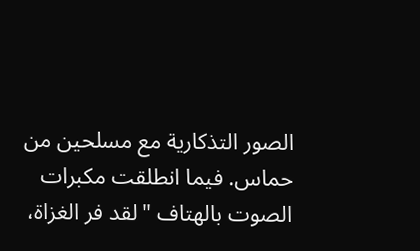الصور التذكارية مع مسلحين من حماس. فيما انطلقت مكبرات الصوت بالهتاف "لقد فر الغزاة،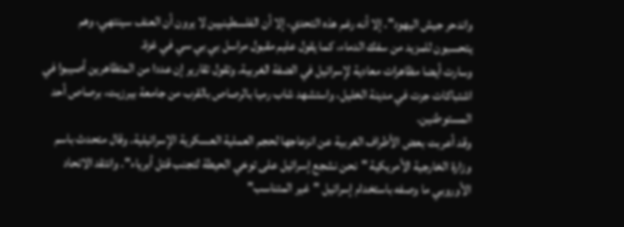واندحر جيش اليهود". إلا أنه رغم هذه التحدي، إلا أن الفلسطينيين لا يرون أن العنف سينتهي، وهم يتحسبون للمزيد من سفك الدماء، كما يقول عليم مقبول مراسل بي بي سي في غزة.
وسارت أيضا مظاهرات معادية لإسرائيل في الضفة الغربية. وتقول تقارير إن عددا من المتظاهرين أصيبوا في اشتباكات جرت في مدينة الخليل، واستشهد شاب رميا بالرصاص بالقرب من جامعة بيرزيت، برصاص أحد المستوطنين.
وقد أعربت بعض الأطراف الغربية عن انزعاجها لحجم العملية العسكرية الإسرائيلية. وقال متحدث باسم وزارة الخارجية الأمريكية "نحن نشجع إسرائيل على توخي الحيطة لتجنب قتل أبرياء". وانتقد الاتحاد الأوروبي ما وصفه باستخدام إسرائيل "غير المتناسب"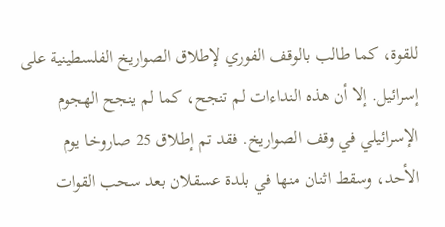للقوة، كما طالب بالوقف الفوري لإطلاق الصواريخ الفلسطينية على إسرائيل. إلا أن هذه النداءات لم تنجح، كما لم ينجح الهجوم الإسرائيلي في وقف الصواريخ. فقد تم إطلاق 25 صاروخا يوم الأحد، وسقط اثنان منها في بلدة عسقلان بعد سحب القوات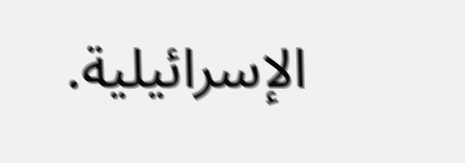الإسرائيلية.